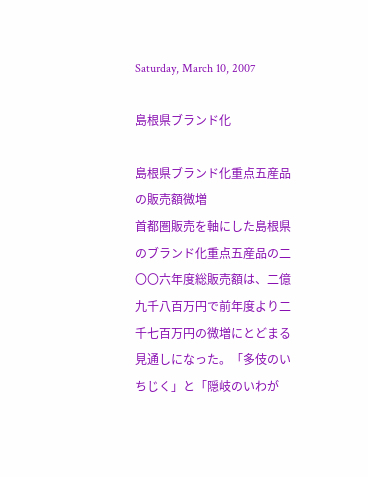Saturday, March 10, 2007

島根県ブランド化

島根県ブランド化重点五産品の販売額微増
首都圏販売を軸にした島根県のブランド化重点五産品の二〇〇六年度総販売額は、二億九千八百万円で前年度より二千七百万円の微増にとどまる見通しになった。「多伎のいちじく」と「隠岐のいわが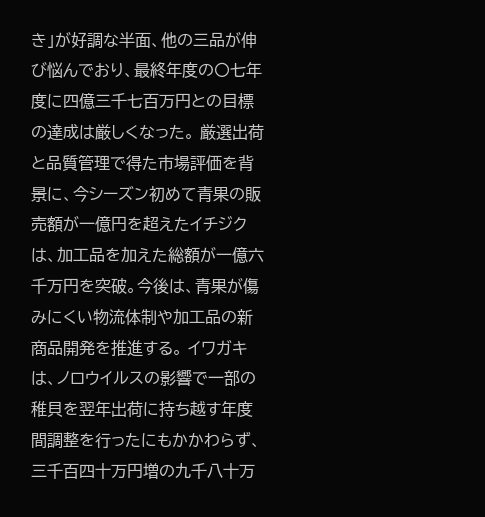き」が好調な半面、他の三品が伸び悩んでおり、最終年度の〇七年度に四億三千七百万円との目標の達成は厳しくなった。 厳選出荷と品質管理で得た市場評価を背景に、今シーズン初めて青果の販売額が一億円を超えたイチジクは、加工品を加えた総額が一億六千万円を突破。今後は、青果が傷みにくい物流体制や加工品の新商品開発を推進する。 イワガキは、ノロウイルスの影響で一部の稚貝を翌年出荷に持ち越す年度間調整を行ったにもかかわらず、三千百四十万円増の九千八十万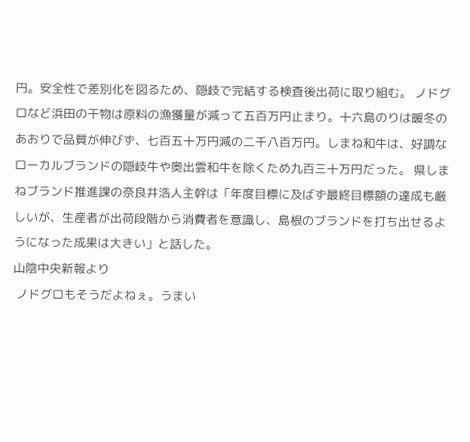円。安全性で差別化を図るため、隠岐で完結する検査後出荷に取り組む。 ノドグロなど浜田の干物は原料の漁獲量が減って五百万円止まり。十六島のりは暖冬のあおりで品質が伸びず、七百五十万円減の二千八百万円。しまね和牛は、好調なローカルブランドの隠岐牛や奥出雲和牛を除くため九百三十万円だった。 県しまねブランド推進課の奈良井浩人主幹は「年度目標に及ばず最終目標額の達成も厳しいが、生産者が出荷段階から消費者を意識し、島根のブランドを打ち出せるようになった成果は大きい」と話した。
山陰中央新報より
 ノドグロもそうだよねぇ。うまい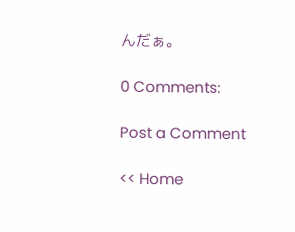んだぁ。

0 Comments:

Post a Comment

<< Home